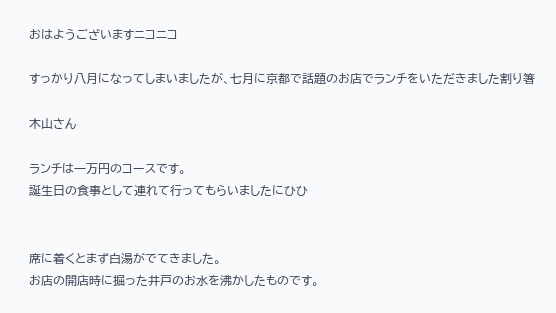おはようございますニコニコ

すっかり八月になってしまいましたが、七月に京都で話題のお店でランチをいただきました割り箸

木山さん

ランチは一万円のコースです。
誕生日の食事として連れて行ってもらいましたにひひ


席に着くとまず白湯がでてきました。
お店の開店時に掘った井戸のお水を沸かしたものです。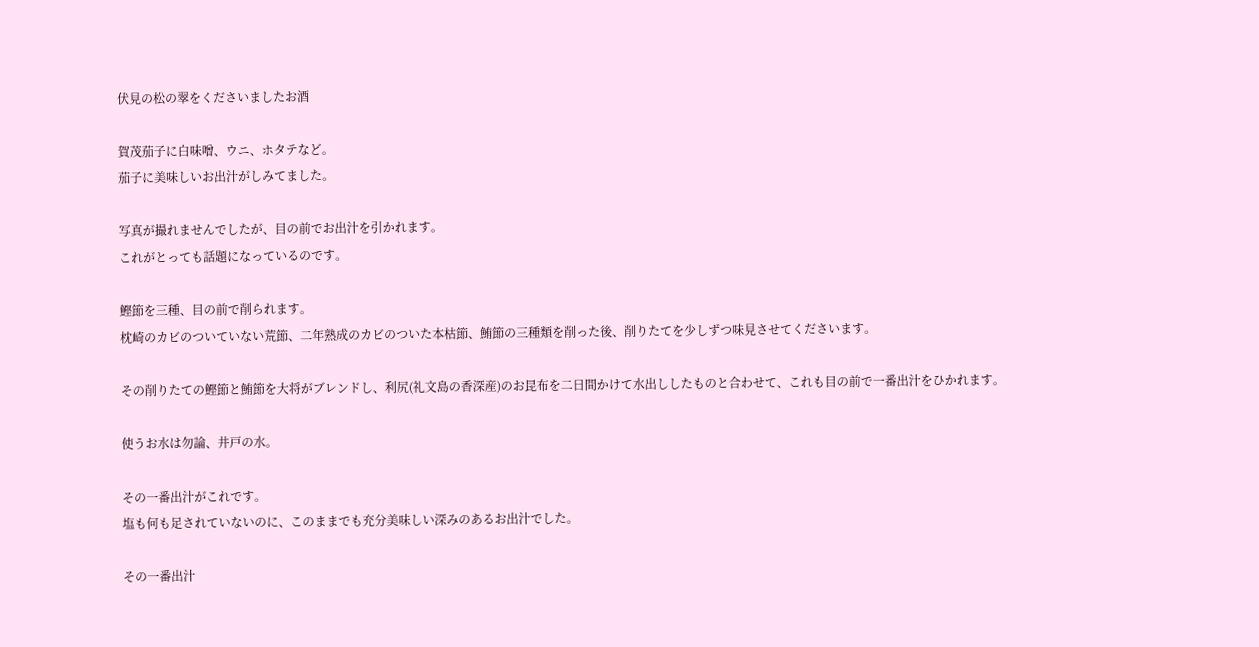伏見の松の翠をくださいましたお酒

賀茂茄子に白味噌、ウニ、ホタテなど。
茄子に美味しいお出汁がしみてました。

写真が撮れませんでしたが、目の前でお出汁を引かれます。
これがとっても話題になっているのです。

鰹節を三種、目の前で削られます。
枕崎のカビのついていない荒節、二年熟成のカビのついた本枯節、鮪節の三種類を削った後、削りたてを少しずつ味見させてくださいます。

その削りたての鰹節と鮪節を大将がブレンドし、利尻(礼文島の香深産)のお昆布を二日間かけて水出ししたものと合わせて、これも目の前で一番出汁をひかれます。

使うお水は勿論、井戸の水。

その一番出汁がこれです。
塩も何も足されていないのに、このままでも充分美味しい深みのあるお出汁でした。

その一番出汁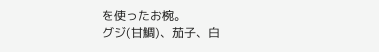を使ったお椀。
グジ(甘鯛)、茄子、白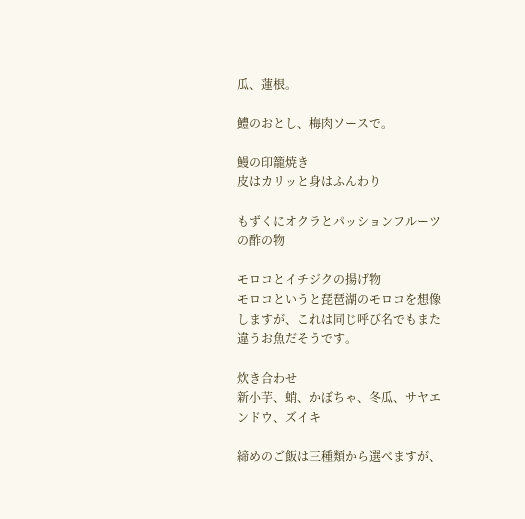瓜、蓮根。

鱧のおとし、梅肉ソースで。

鰻の印籠焼き
皮はカリッと身はふんわり

もずくにオクラとパッションフルーツの酢の物

モロコとイチジクの揚げ物
モロコというと琵琶湖のモロコを想像しますが、これは同じ呼び名でもまた違うお魚だそうです。

炊き合わせ
新小芋、蛸、かぼちゃ、冬瓜、サヤエンドウ、ズイキ

締めのご飯は三種類から選べますが、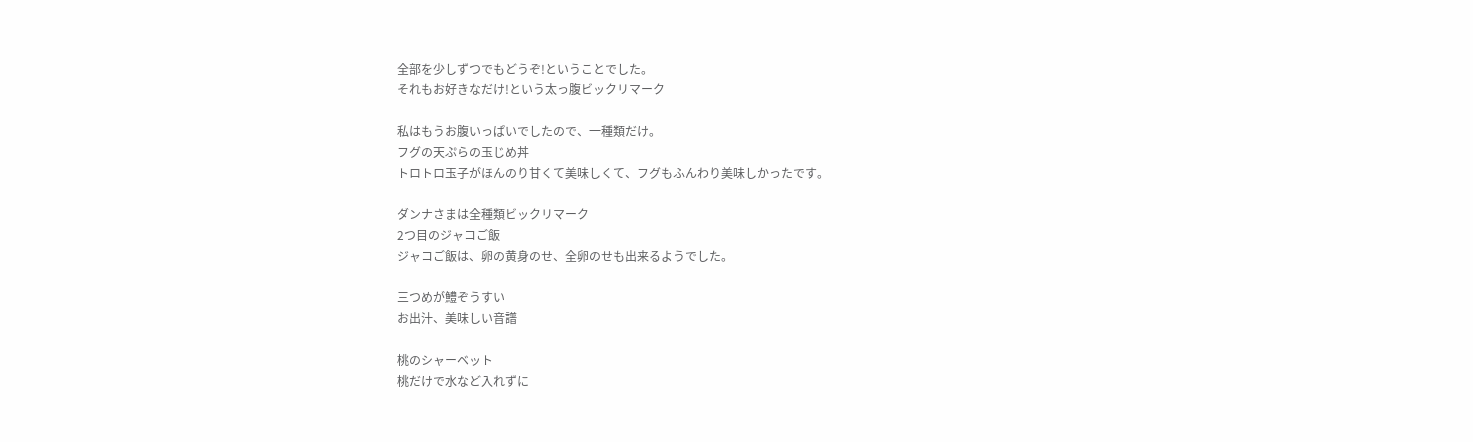全部を少しずつでもどうぞ!ということでした。
それもお好きなだけ!という太っ腹ビックリマーク

私はもうお腹いっぱいでしたので、一種類だけ。
フグの天ぷらの玉じめ丼
トロトロ玉子がほんのり甘くて美味しくて、フグもふんわり美味しかったです。

ダンナさまは全種類ビックリマーク
2つ目のジャコご飯
ジャコご飯は、卵の黄身のせ、全卵のせも出来るようでした。

三つめが鱧ぞうすい
お出汁、美味しい音譜

桃のシャーベット
桃だけで水など入れずに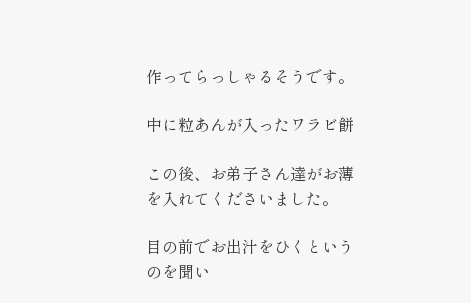作ってらっしゃるそうです。

中に粒あんが入ったワラビ餅

この後、お弟子さん達がお薄を入れてくださいました。

目の前でお出汁をひくというのを聞い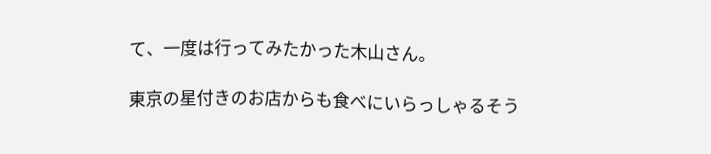て、一度は行ってみたかった木山さん。

東京の星付きのお店からも食べにいらっしゃるそう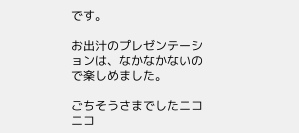です。

お出汁のプレゼンテーションは、なかなかないので楽しめました。

ごちそうさまでしたニコニコ